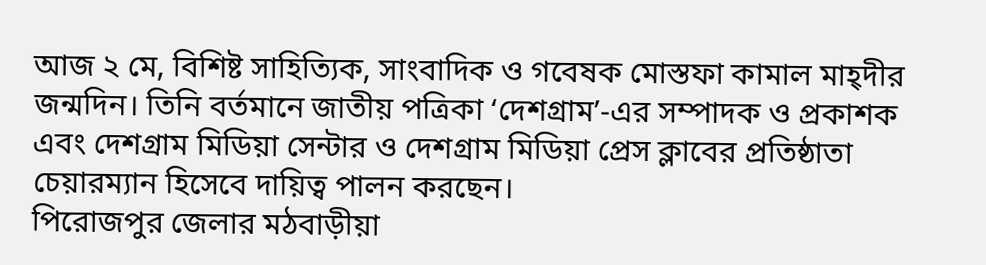আজ ২ মে, বিশিষ্ট সাহিত্যিক, সাংবাদিক ও গবেষক মোস্তফা কামাল মাহ্দীর জন্মদিন। তিনি বর্তমানে জাতীয় পত্রিকা ‘দেশগ্রাম’-এর সম্পাদক ও প্রকাশক এবং দেশগ্রাম মিডিয়া সেন্টার ও দেশগ্রাম মিডিয়া প্রেস ক্লাবের প্রতিষ্ঠাতা চেয়ারম্যান হিসেবে দায়িত্ব পালন করছেন।
পিরোজপুর জেলার মঠবাড়ীয়া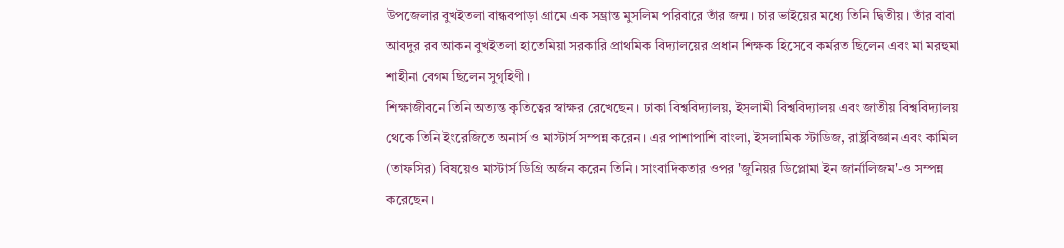উপজেলার বুখইতলা বান্ধবপাড়া গ্রামে এক সম্ভ্রান্ত মুসলিম পরিবারে তাঁর জন্ম। চার ভাইয়ের মধ্যে তিনি দ্বিতীয়। তাঁর বাবা আবদুর রব আকন বুখইতলা হাতেমিয়া সরকারি প্রাথমিক বিদ্যালয়ের প্রধান শিক্ষক হিসেবে কর্মরত ছিলেন এবং মা মরহুমা শাহীনা বেগম ছিলেন সুগৃহিণী।
শিক্ষাজীবনে তিনি অত্যন্ত কৃতিত্বের স্বাক্ষর রেখেছেন। ঢাকা বিশ্ববিদ্যালয়, ইসলামী বিশ্ববিদ্যালয় এবং জাতীয় বিশ্ববিদ্যালয় থেকে তিনি ইংরেজিতে অনার্স ও মাস্টার্স সম্পন্ন করেন। এর পাশাপাশি বাংলা, ইসলামিক স্টাডিজ, রাষ্ট্রবিজ্ঞান এবং কামিল (তাফসির) বিষয়েও মাস্টার্স ডিগ্রি অর্জন করেন তিনি। সাংবাদিকতার ওপর 'জুনিয়র ডিপ্লোমা ইন জার্নালিজম'-ও সম্পন্ন করেছেন।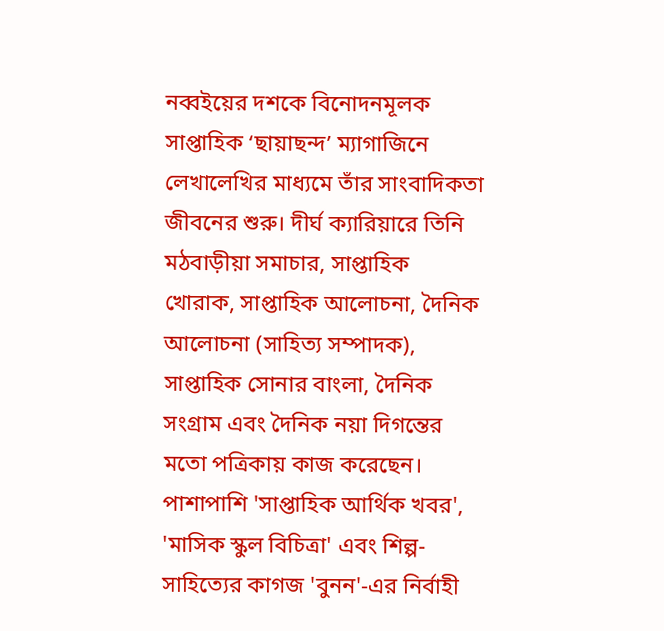নব্বইয়ের দশকে বিনোদনমূলক সাপ্তাহিক ‘ছায়াছন্দ’ ম্যাগাজিনে লেখালেখির মাধ্যমে তাঁর সাংবাদিকতা জীবনের শুরু। দীর্ঘ ক্যারিয়ারে তিনি মঠবাড়ীয়া সমাচার, সাপ্তাহিক খোরাক, সাপ্তাহিক আলোচনা, দৈনিক আলোচনা (সাহিত্য সম্পাদক), সাপ্তাহিক সোনার বাংলা, দৈনিক সংগ্রাম এবং দৈনিক নয়া দিগন্তের মতো পত্রিকায় কাজ করেছেন। পাশাপাশি 'সাপ্তাহিক আর্থিক খবর', 'মাসিক স্কুল বিচিত্রা' এবং শিল্প-সাহিত্যের কাগজ 'বুনন'-এর নির্বাহী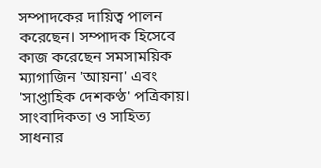সম্পাদকের দায়িত্ব পালন করেছেন। সম্পাদক হিসেবে কাজ করেছেন সমসাময়িক ম্যাগাজিন 'আয়না' এবং 'সাপ্তাহিক দেশকণ্ঠ' পত্রিকায়।
সাংবাদিকতা ও সাহিত্য সাধনার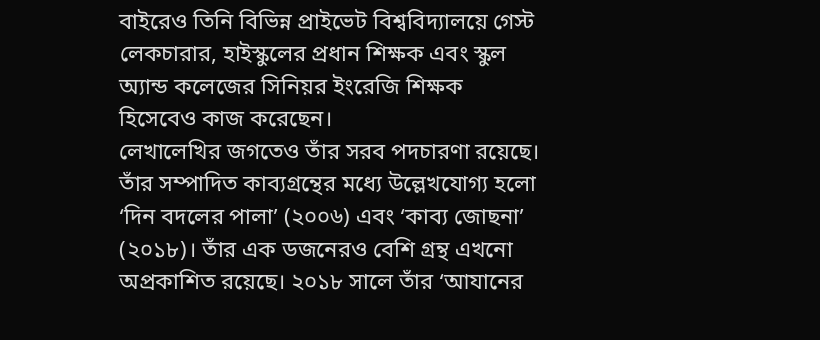বাইরেও তিনি বিভিন্ন প্রাইভেট বিশ্ববিদ্যালয়ে গেস্ট লেকচারার, হাইস্কুলের প্রধান শিক্ষক এবং স্কুল অ্যান্ড কলেজের সিনিয়র ইংরেজি শিক্ষক হিসেবেও কাজ করেছেন।
লেখালেখির জগতেও তাঁর সরব পদচারণা রয়েছে। তাঁর সম্পাদিত কাব্যগ্রন্থের মধ্যে উল্লেখযোগ্য হলো ‘দিন বদলের পালা’ (২০০৬) এবং ‘কাব্য জোছনা’ (২০১৮)। তাঁর এক ডজনেরও বেশি গ্রন্থ এখনো অপ্রকাশিত রয়েছে। ২০১৮ সালে তাঁর ‘আযানের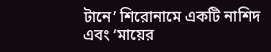টানে’ শিরোনামে একটি নাশিদ এবং ‘মায়ের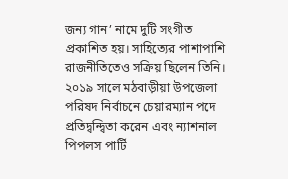জন্য গান’ নামে দুটি সংগীত প্রকাশিত হয়। সাহিত্যের পাশাপাশি রাজনীতিতেও সক্রিয় ছিলেন তিনি। ২০১৯ সালে মঠবাড়ীয়া উপজেলা পরিষদ নির্বাচনে চেয়ারম্যান পদে প্রতিদ্বন্দ্বিতা করেন এবং ন্যাশনাল পিপলস পার্টি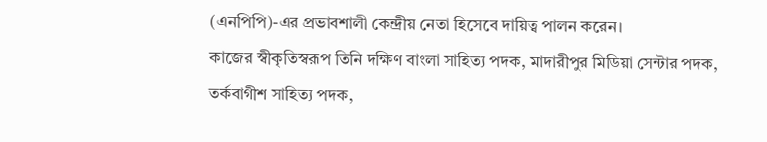(এনপিপি)-এর প্রভাবশালী কেন্দ্রীয় নেতা হিসেবে দায়িত্ব পালন করেন।
কাজের স্বীকৃতিস্বরূপ তিনি দক্ষিণ বাংলা সাহিত্য পদক, মাদারীপুর মিডিয়া সেন্টার পদক, তর্কবাগীশ সাহিত্য পদক,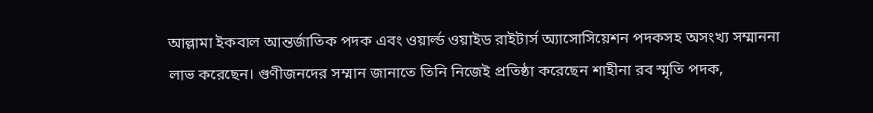আল্লামা ইকবাল আন্তর্জাতিক পদক এবং ওয়ার্ল্ড ওয়াইড রাইটার্স অ্যাসোসিয়েশন পদকসহ অসংখ্য সম্মাননা লাভ করেছেন। গুণীজনদের সম্মান জানাতে তিনি নিজেই প্রতিষ্ঠা করেছেন শাহীনা রব স্মৃতি পদক,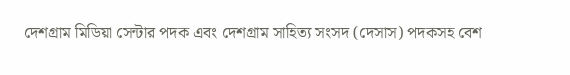দেশগ্রাম মিডিয়া সেন্টার পদক এবং দেশগ্রাম সাহিত্য সংসদ (দেসাস) পদকসহ বেশ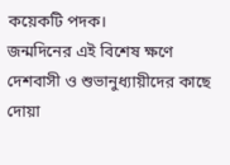কয়েকটি পদক।
জন্মদিনের এই বিশেষ ক্ষণে দেশবাসী ও শুভানুধ্যায়ীদের কাছে দোয়া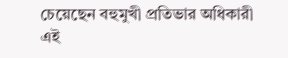চেয়েছেন বহুমুখী প্রতিভার অধিকারী এই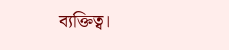ব্যক্তিত্ব।